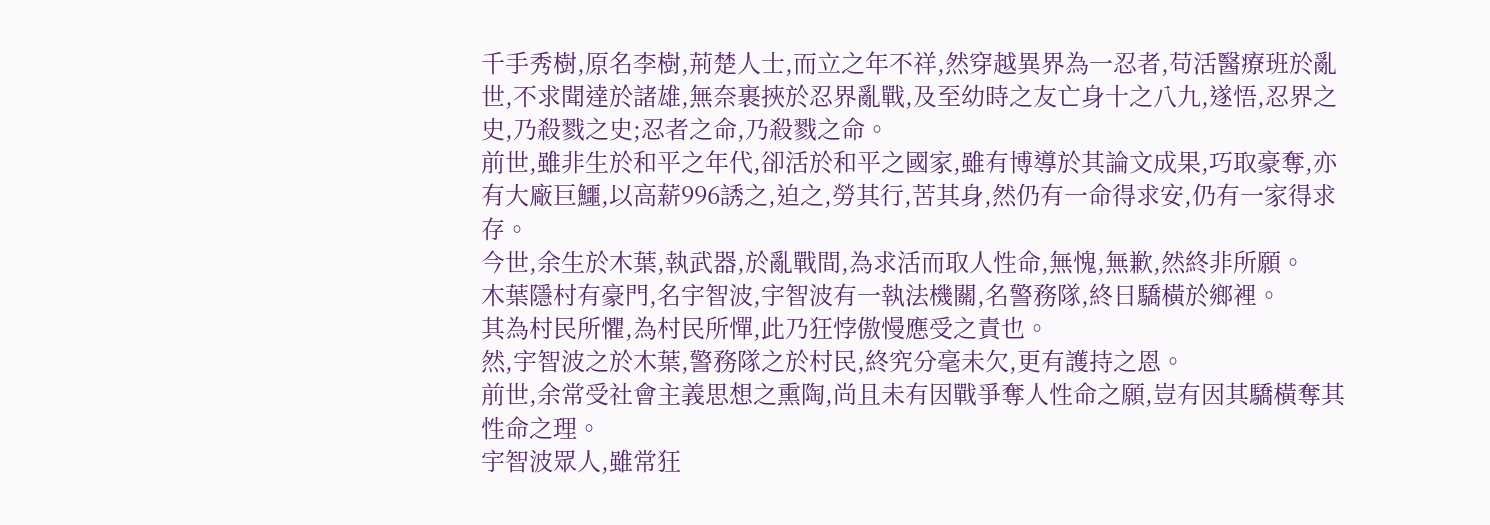千手秀樹,原名李樹,荊楚人士,而立之年不祥,然穿越異界為一忍者,苟活醫療班於亂世,不求聞達於諸雄,無奈裹挾於忍界亂戰,及至幼時之友亡身十之八九,遂悟,忍界之史,乃殺戮之史;忍者之命,乃殺戮之命。
前世,雖非生於和平之年代,卻活於和平之國家,雖有博導於其論文成果,巧取豪奪,亦有大廠巨鱷,以高薪996誘之,迫之,勞其行,苦其身,然仍有一命得求安,仍有一家得求存。
今世,余生於木葉,執武器,於亂戰間,為求活而取人性命,無愧,無歉,然終非所願。
木葉隱村有豪門,名宇智波,宇智波有一執法機關,名警務隊,終日驕橫於鄉裡。
其為村民所懼,為村民所憚,此乃狂悖傲慢應受之責也。
然,宇智波之於木葉,警務隊之於村民,終究分毫未欠,更有護持之恩。
前世,余常受社會主義思想之熏陶,尚且未有因戰爭奪人性命之願,豈有因其驕橫奪其性命之理。
宇智波眾人,雖常狂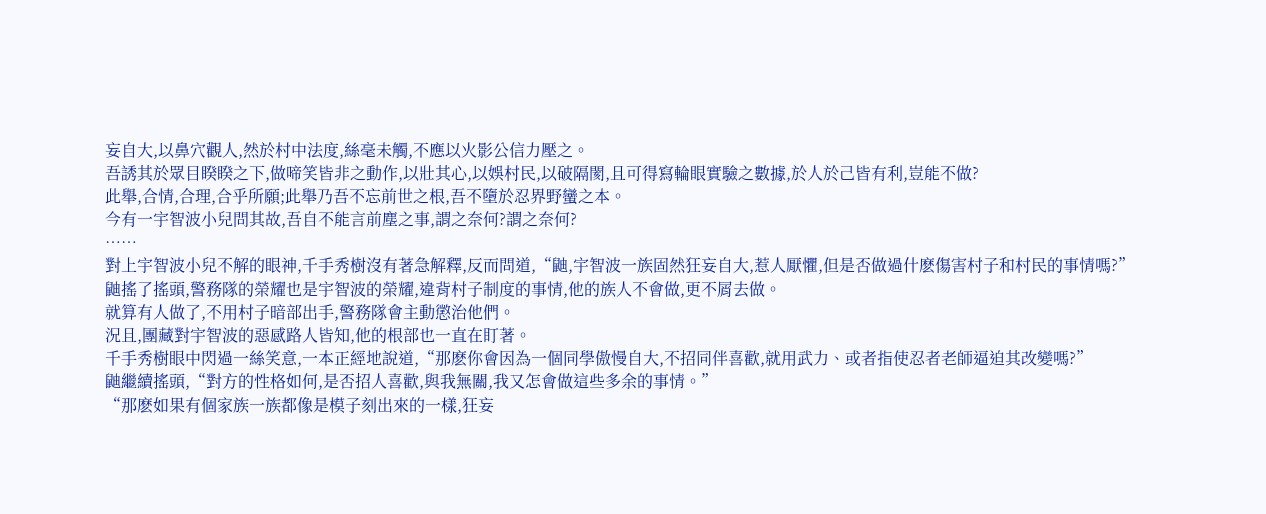妄自大,以鼻穴觀人,然於村中法度,絲毫未觸,不應以火影公信力壓之。
吾誘其於眾目睽睽之下,做啼笑皆非之動作,以壯其心,以娛村民,以破隔閡,且可得寫輪眼實驗之數據,於人於己皆有利,豈能不做?
此舉,合情,合理,合乎所願;此舉乃吾不忘前世之根,吾不墮於忍界野蠻之本。
今有一宇智波小兒問其故,吾自不能言前塵之事,謂之奈何?謂之奈何?
……
對上宇智波小兒不解的眼神,千手秀樹沒有著急解釋,反而問道,“鼬,宇智波一族固然狂妄自大,惹人厭懼,但是否做過什麽傷害村子和村民的事情嗎?”
鼬搖了搖頭,警務隊的榮耀也是宇智波的榮耀,違背村子制度的事情,他的族人不會做,更不屑去做。
就算有人做了,不用村子暗部出手,警務隊會主動懲治他們。
況且,團藏對宇智波的惡感路人皆知,他的根部也一直在盯著。
千手秀樹眼中閃過一絲笑意,一本正經地說道,“那麽你會因為一個同學傲慢自大,不招同伴喜歡,就用武力、或者指使忍者老師逼迫其改變嗎?”
鼬繼續搖頭,“對方的性格如何,是否招人喜歡,與我無關,我又怎會做這些多余的事情。”
“那麽如果有個家族一族都像是模子刻出來的一樣,狂妄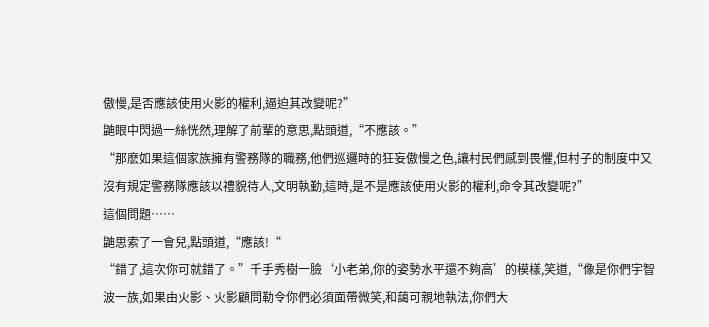傲慢,是否應該使用火影的權利,逼迫其改變呢?”
鼬眼中閃過一絲恍然,理解了前輩的意思,點頭道,“不應該。”
“那麽如果這個家族擁有警務隊的職務,他們巡邏時的狂妄傲慢之色,讓村民們感到畏懼,但村子的制度中又沒有規定警務隊應該以禮貌待人,文明執勤,這時,是不是應該使用火影的權利,命令其改變呢?”
這個問題……
鼬思索了一會兒,點頭道,“應該!“
“錯了,這次你可就錯了。”千手秀樹一臉‘小老弟,你的姿勢水平還不夠高’的模樣,笑道,“像是你們宇智波一族,如果由火影、火影顧問勒令你們必須面帶微笑,和藹可親地執法,你們大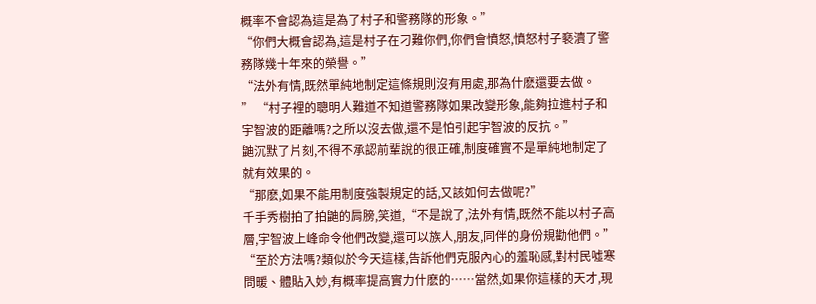概率不會認為這是為了村子和警務隊的形象。”
“你們大概會認為,這是村子在刁難你們,你們會憤怒,憤怒村子褻瀆了警務隊幾十年來的榮譽。”
“法外有情,既然單純地制定這條規則沒有用處,那為什麽還要去做。
” “村子裡的聰明人難道不知道警務隊如果改變形象,能夠拉進村子和宇智波的距離嗎?之所以沒去做,還不是怕引起宇智波的反抗。”
鼬沉默了片刻,不得不承認前輩說的很正確,制度確實不是單純地制定了就有效果的。
“那麽,如果不能用制度強製規定的話,又該如何去做呢?”
千手秀樹拍了拍鼬的肩膀,笑道,“不是說了,法外有情,既然不能以村子高層,宇智波上峰命令他們改變,還可以族人,朋友,同伴的身份規勸他們。”
“至於方法嗎?類似於今天這樣,告訴他們克服內心的羞恥感,對村民噓寒問暖、體貼入妙,有概率提高實力什麽的……當然,如果你這樣的天才,現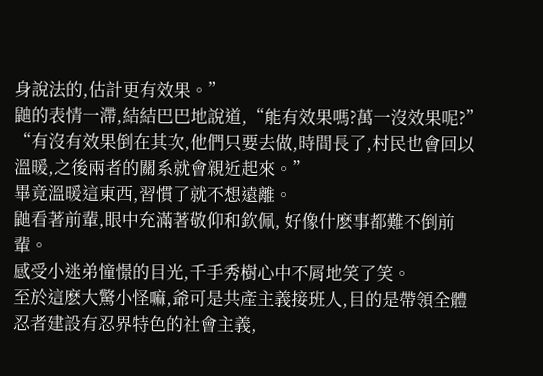身說法的,估計更有效果。”
鼬的表情一滯,結結巴巴地說道,“能有效果嗎?萬一沒效果呢?”
“有沒有效果倒在其次,他們只要去做,時間長了,村民也會回以溫暖,之後兩者的關系就會親近起來。”
畢竟溫暖這東西,習慣了就不想遠離。
鼬看著前輩,眼中充滿著敬仰和欽佩, 好像什麽事都難不倒前輩。
感受小迷弟憧憬的目光,千手秀樹心中不屑地笑了笑。
至於這麽大驚小怪嘛,爺可是共產主義接班人,目的是帶領全體忍者建設有忍界特色的社會主義,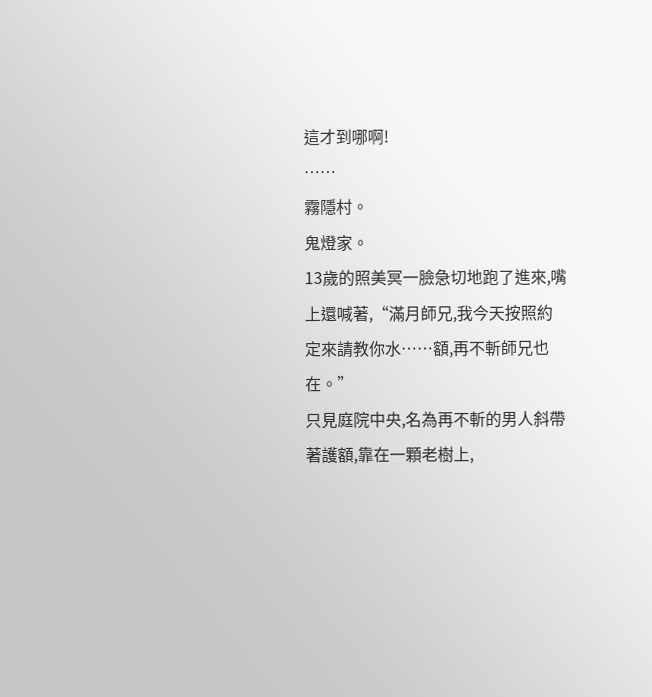這才到哪啊!
……
霧隱村。
鬼燈家。
13歲的照美冥一臉急切地跑了進來,嘴上還喊著,“滿月師兄,我今天按照約定來請教你水……額,再不斬師兄也在。”
只見庭院中央,名為再不斬的男人斜帶著護額,靠在一顆老樹上,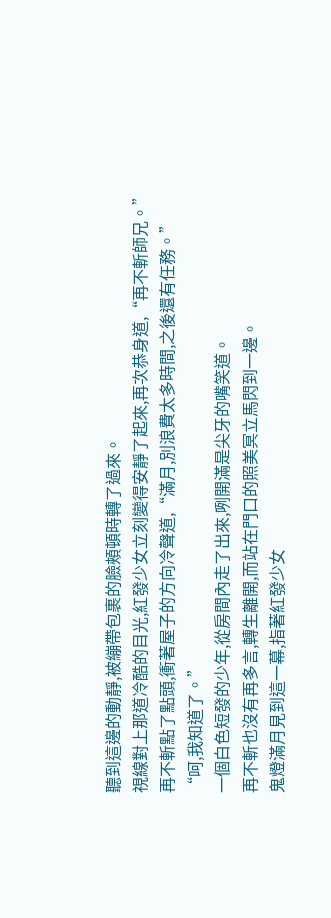聽到這邊的動靜,被繃帶包裹的臉頰頓時轉了過來。
視線對上那道冷酷的目光,紅發少女立刻變得安靜了起來,再次恭身道,“再不斬師兄。”
再不斬點了點頭,衝著屋子的方向冷聲道,“滿月,別浪費太多時間,之後還有任務。”
“呵,我知道了。”
一個白色短發的少年,從房間內走了出來,咧開滿是尖牙的嘴笑道。
再不斬也沒有再多言,轉生離開,而站在門口的照美冥立馬閃到一邊。
鬼燈滿月見到這一幕,指著紅發少女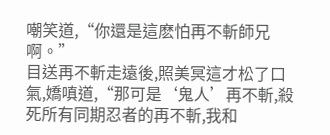嘲笑道,“你還是這麽怕再不斬師兄啊。”
目送再不斬走遠後,照美冥這才松了口氣,嬌嗔道,“那可是‘鬼人’再不斬,殺死所有同期忍者的再不斬,我和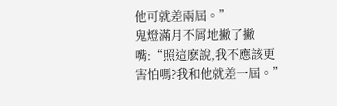他可就差兩屆。”
鬼燈滿月不屑地撇了撇嘴:“照這麽說,我不應該更害怕嗎?我和他就差一屆。”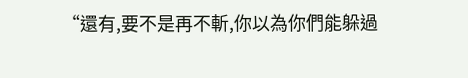“還有,要不是再不斬,你以為你們能躲過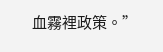血霧裡政策。”